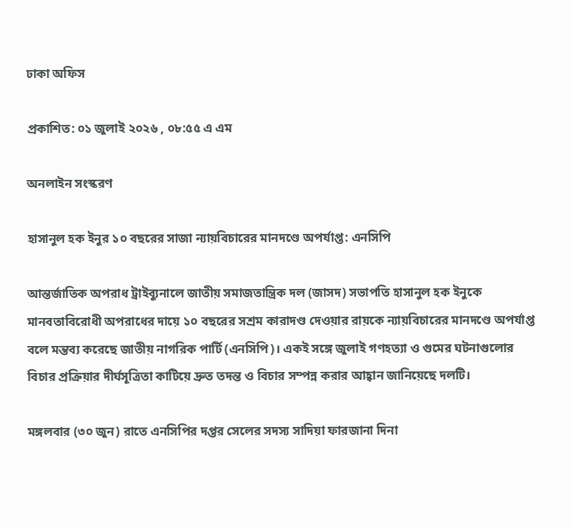ঢাকা অফিস

প্রকাশিত: ০১ জুলাই ২০২৬ , ০৮:৫৫ এ এম

অনলাইন সংস্করণ

হাসানুল হক ইনুর ১০ বছরের সাজা ন্যায়বিচারের মানদণ্ডে অপর্যাপ্ত: এনসিপি

আন্তর্জাতিক অপরাধ ট্রাইব্যুনালে জাতীয় সমাজতান্ত্রিক দল (জাসদ) সভাপতি হাসানুল হক ইনুকে মানবতাবিরোধী অপরাধের দায়ে ১০ বছরের সশ্রম কারাদণ্ড দেওয়ার রায়কে ন্যায়বিচারের মানদণ্ডে অপর্যাপ্ত বলে মন্তব্য করেছে জাতীয় নাগরিক পার্টি (এনসিপি)। একই সঙ্গে জুলাই গণহত্যা ও গুমের ঘটনাগুলোর বিচার প্রক্রিয়ার দীর্ঘসূত্রিতা কাটিয়ে দ্রুত তদন্ত ও বিচার সম্পন্ন করার আহ্বান জানিয়েছে দলটি।

মঙ্গলবার (৩০ জুন) রাতে এনসিপির দপ্তর সেলের সদস্য সাদিয়া ফারজানা দিনা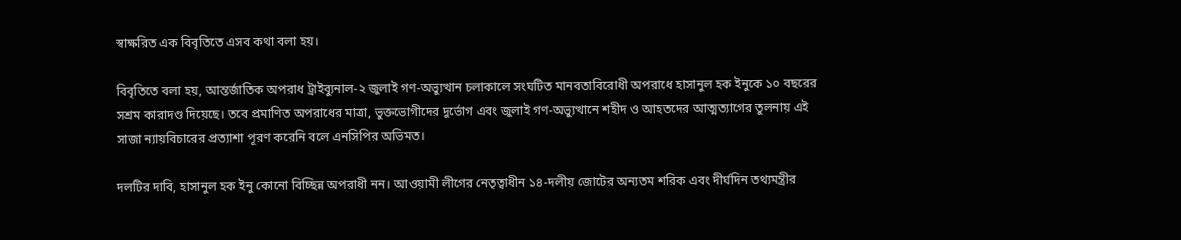স্বাক্ষরিত এক বিবৃতিতে এসব কথা বলা হয়।

বিবৃতিতে বলা হয়, আন্তর্জাতিক অপরাধ ট্রাইব্যুনাল-২ জুলাই গণ-অভ্যুত্থান চলাকালে সংঘটিত মানবতাবিরোধী অপরাধে হাসানুল হক ইনুকে ১০ বছরের সশ্রম কারাদণ্ড দিয়েছে। তবে প্রমাণিত অপরাধের মাত্রা, ভুক্তভোগীদের দুর্ভোগ এবং জুলাই গণ-অভ্যুত্থানে শহীদ ও আহতদের আত্মত্যাগের তুলনায় এই সাজা ন্যায়বিচারের প্রত্যাশা পূরণ করেনি বলে এনসিপির অভিমত।

দলটির দাবি, হাসানুল হক ইনু কোনো বিচ্ছিন্ন অপরাধী নন। আওয়ামী লীগের নেতৃত্বাধীন ১৪-দলীয় জোটের অন্যতম শরিক এবং দীর্ঘদিন তথ্যমন্ত্রীর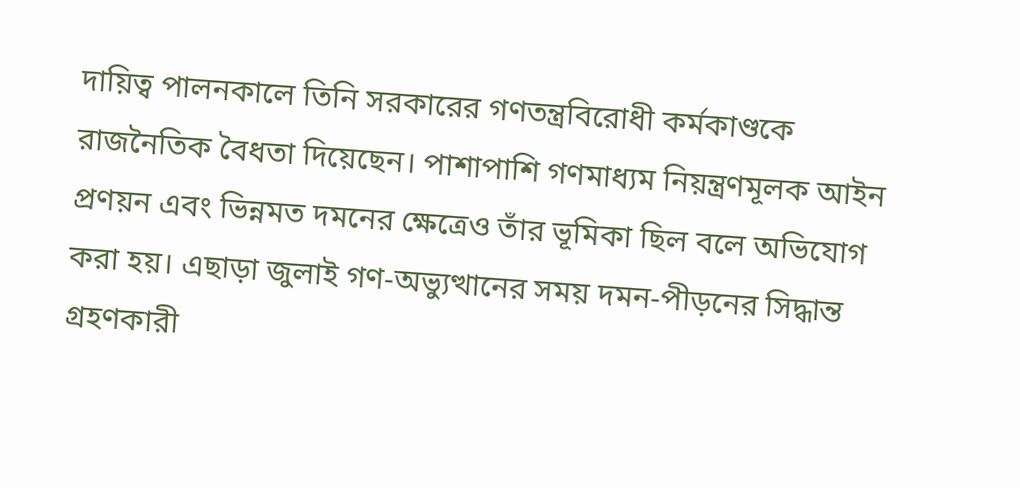দায়িত্ব পালনকালে তিনি সরকারের গণতন্ত্রবিরোধী কর্মকাণ্ডকে রাজনৈতিক বৈধতা দিয়েছেন। পাশাপাশি গণমাধ্যম নিয়ন্ত্রণমূলক আইন প্রণয়ন এবং ভিন্নমত দমনের ক্ষেত্রেও তাঁর ভূমিকা ছিল বলে অভিযোগ করা হয়। এছাড়া জুলাই গণ-অভ্যুত্থানের সময় দমন-পীড়নের সিদ্ধান্ত গ্রহণকারী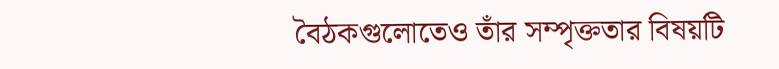বৈঠকগুলোতেও তাঁর সম্পৃক্ততার বিষয়টি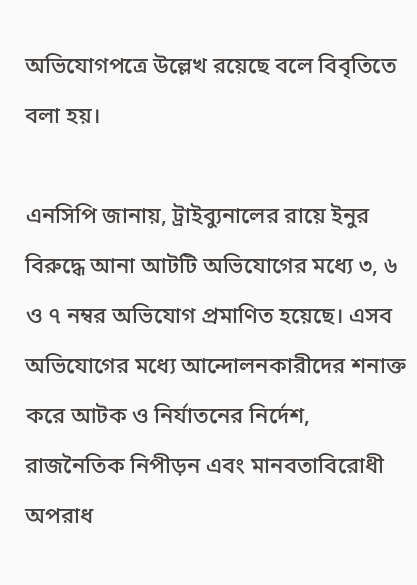অভিযোগপত্রে উল্লেখ রয়েছে বলে বিবৃতিতে বলা হয়।

এনসিপি জানায়, ট্রাইব্যুনালের রায়ে ইনুর বিরুদ্ধে আনা আটটি অভিযোগের মধ্যে ৩, ৬ ও ৭ নম্বর অভিযোগ প্রমাণিত হয়েছে। এসব অভিযোগের মধ্যে আন্দোলনকারীদের শনাক্ত করে আটক ও নির্যাতনের নির্দেশ, রাজনৈতিক নিপীড়ন এবং মানবতাবিরোধী অপরাধ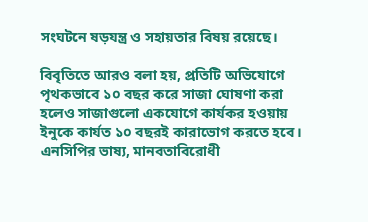সংঘটনে ষড়যন্ত্র ও সহায়তার বিষয় রয়েছে।

বিবৃতিতে আরও বলা হয়, প্রতিটি অভিযোগে পৃথকভাবে ১০ বছর করে সাজা ঘোষণা করা হলেও সাজাগুলো একযোগে কার্যকর হওয়ায় ইনুকে কার্যত ১০ বছরই কারাভোগ করতে হবে। এনসিপির ভাষ্য, মানবতাবিরোধী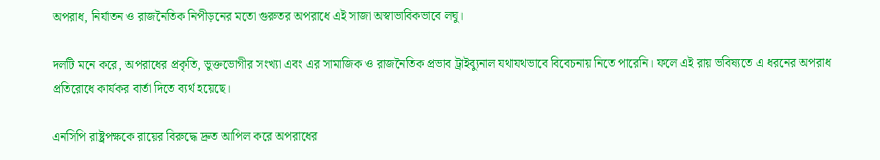অপরাধ, নির্যাতন ও রাজনৈতিক নিপীড়নের মতো গুরুতর অপরাধে এই সাজা অস্বাভাবিকভাবে লঘু।

দলটি মনে করে, অপরাধের প্রকৃতি, ভুক্তভোগীর সংখ্যা এবং এর সামাজিক ও রাজনৈতিক প্রভাব ট্রাইব্যুনাল যথাযথভাবে বিবেচনায় নিতে পারেনি। ফলে এই রায় ভবিষ্যতে এ ধরনের অপরাধ প্রতিরোধে কার্যকর বার্তা দিতে ব্যর্থ হয়েছে।

এনসিপি রাষ্ট্রপক্ষকে রায়ের বিরুদ্ধে দ্রুত আপিল করে অপরাধের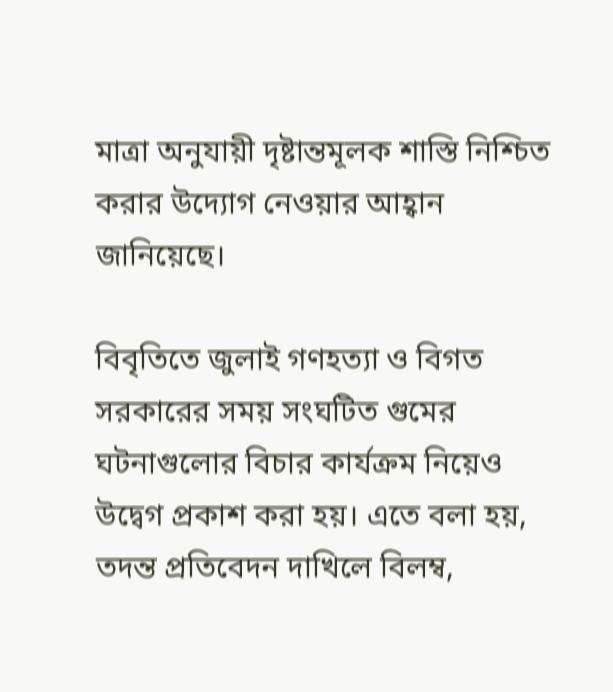মাত্রা অনুযায়ী দৃষ্টান্তমূলক শাস্তি নিশ্চিত করার উদ্যোগ নেওয়ার আহ্বান জানিয়েছে।

বিবৃতিতে জুলাই গণহত্যা ও বিগত সরকারের সময় সংঘটিত গুমের ঘটনাগুলোর বিচার কার্যক্রম নিয়েও উদ্বেগ প্রকাশ করা হয়। এতে বলা হয়, তদন্ত প্রতিবেদন দাখিলে বিলম্ব,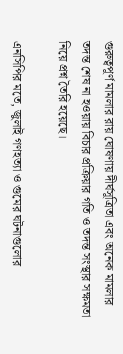গুরুত্বপূর্ণ মামলার রায় ঘোষণায় দীর্ঘসূত্রিতা এবং অনেক মামলার তদন্ত শেষ না হওয়ায় বিচার প্রক্রিয়ার গতি ও তদন্ত সংস্থার সক্ষমতা নিয়ে প্রশ্ন তৈরি হয়েছে।

এনসিপির মতে, জুলাই গণহত্যা ও গুমের ঘটনাগুলোর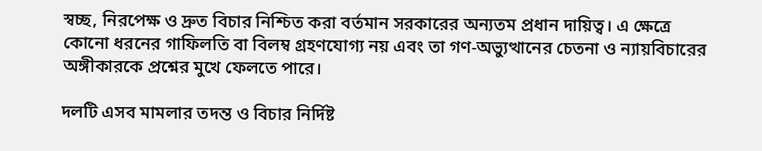স্বচ্ছ, নিরপেক্ষ ও দ্রুত বিচার নিশ্চিত করা বর্তমান সরকারের অন্যতম প্রধান দায়িত্ব। এ ক্ষেত্রে কোনো ধরনের গাফিলতি বা বিলম্ব গ্রহণযোগ্য নয় এবং তা গণ-অভ্যুত্থানের চেতনা ও ন্যায়বিচারের অঙ্গীকারকে প্রশ্নের মুখে ফেলতে পারে।

দলটি এসব মামলার তদন্ত ও বিচার নির্দিষ্ট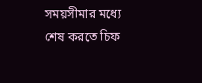সময়সীমার মধ্যে শেষ করতে চিফ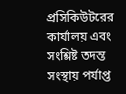প্রসিকিউটরের কার্যালয় এবং সংশ্লিষ্ট তদন্ত সংস্থায় পর্যাপ্ত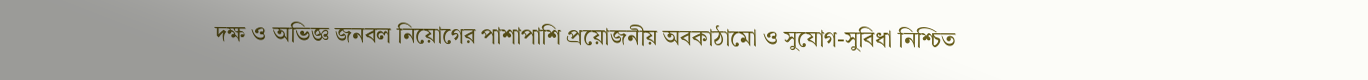দক্ষ ও অভিজ্ঞ জনবল নিয়োগের পাশাপাশি প্রয়োজনীয় অবকাঠামো ও সুযোগ-সুবিধা নিশ্চিত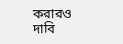করারও দাবি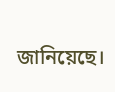জানিয়েছে।